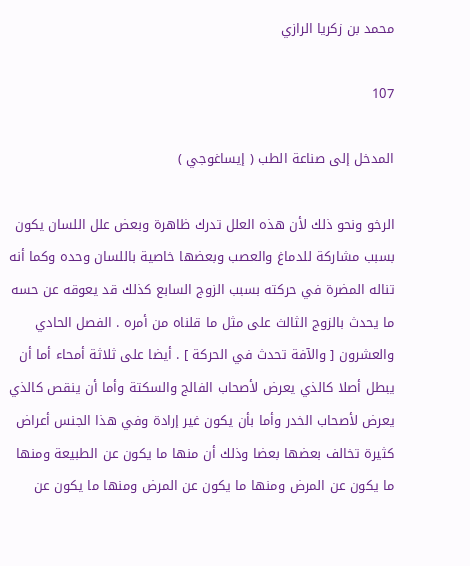محمد بن زكريا الرازي

107

المدخل إلى صناعة الطب ( إيساغوجي )

الرخو ونحو ذلك لأن هذه العلل تدرك ظاهرة وبعض علل اللسان يكون بسبب مشاركة للدماغ والعصب وبعضها خاصية باللسان وحده وكما أنه تناله المضرة في حركته بسبب الزوج السابع كذلك قد يعوقه عن حسه ما يحدث بالزوج الثالث على مثل ما قلناه من أمره . الفصل الحادي والعشرون [ والآفة تحدث في الحركة ] . أيضا على ثلاثة أمحاء أما أن يبطل أصلا كالذي يعرض لأصحاب الفالج والسكتة وأما أن ينقص كالذي يعرض لأصحاب الخدر وأما بأن يكون غير إرادة وفي هذا الجنس أعراض كثيرة تخالف بعضها بعضا وذلك أن منها ما يكون عن الطبيعة ومنها ما يكون عن المرض ومنها ما يكون عن المرض ومنها ما يكون عن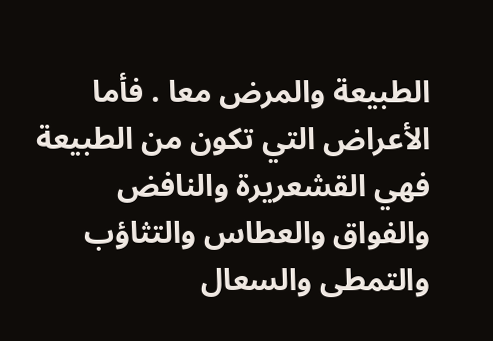الطبيعة والمرض معا . فأما الأعراض التي تكون من الطبيعة فهي القشعريرة والنافض والفواق والعطاس والتثاؤب والتمطى والسعال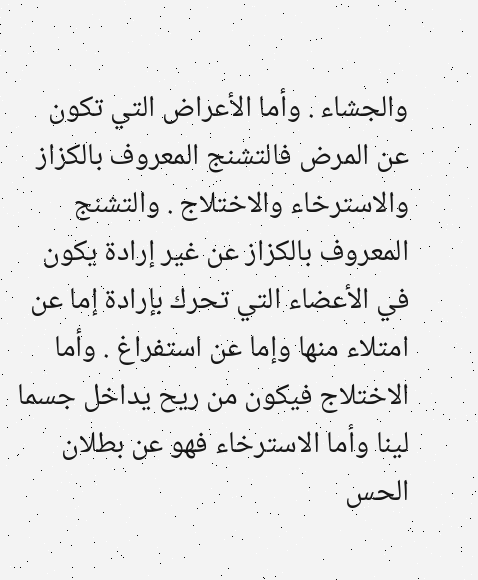والجشاء . وأما الأعراض التي تكون عن المرض فالتشنج المعروف بالكزاز والاسترخاء والاختلاج . والتشنج المعروف بالكزاز عن غير إرادة يكون في الأعضاء التي تحرك بإرادة إما عن امتلاء منها وإما عن استفراغ . وأما الاختلاج فيكون من ريح يداخل جسما لينا وأما الاسترخاء فهو عن بطلان الحس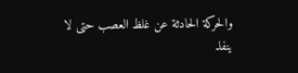والحركة الحادثة عن غلظ العصب حتى لا ينفذ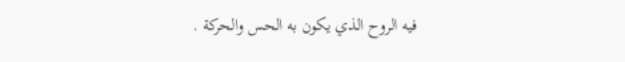فيه الروح الذي يكون به الحس والحركة .